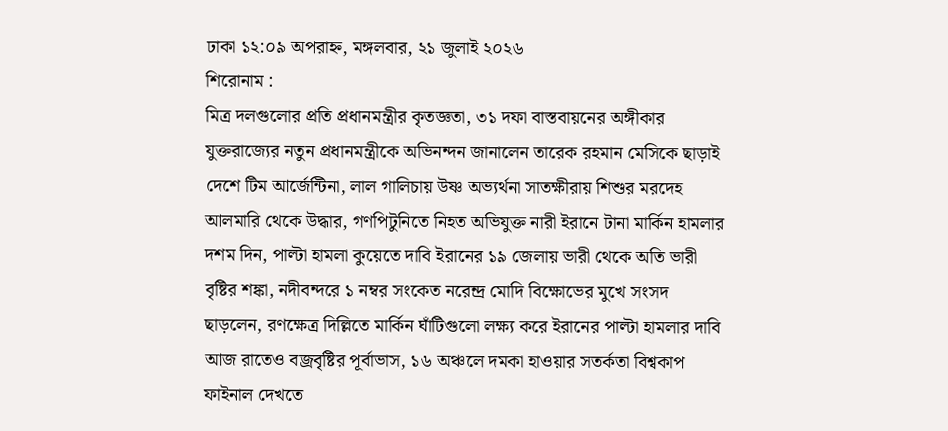ঢাকা ১২:০৯ অপরাহ্ন, মঙ্গলবার, ২১ জুলাই ২০২৬
শিরোনাম :
মিত্র দলগুলোর প্রতি প্রধানমন্ত্রীর কৃতজ্ঞতা, ৩১ দফা বাস্তবায়নের অঙ্গীকার যুক্তরাজ্যের নতুন প্রধানমন্ত্রীকে অভিনন্দন জানালেন তারেক রহমান মেসিকে ছাড়াই দেশে টিম আর্জেন্টিনা, লাল গালিচায় উষ্ণ অভ্যর্থনা সাতক্ষীরায় শিশুর মরদেহ আলমারি থেকে উদ্ধার, গণপিটুনিতে নিহত অভিযুক্ত নারী ইরানে টানা মার্কিন হামলার দশম দিন, পাল্টা হামলা কুয়েতে দাবি ইরানের ১৯ জেলায় ভারী থেকে অতি ভারী বৃষ্টির শঙ্কা, নদীবন্দরে ১ নম্বর সংকেত নরেন্দ্র মোদি বিক্ষোভের মুখে সংসদ ছাড়লেন, রণক্ষেত্র দিল্লিতে মার্কিন ঘাঁটিগুলো লক্ষ্য করে ইরানের পাল্টা হামলার দাবি আজ রাতেও বজ্রবৃষ্টির পূর্বাভাস, ১৬ অঞ্চলে দমকা হাওয়ার সতর্কতা বিশ্বকাপ ফাইনাল দেখতে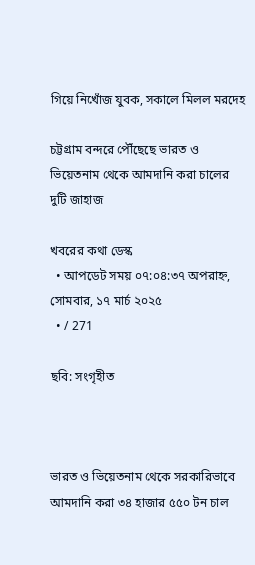গিয়ে নিখোঁজ যুবক, সকালে মিলল মরদেহ

চট্টগ্রাম বন্দরে পৌঁছেছে ভারত ও ভিয়েতনাম থেকে আমদানি করা চালের দুটি জাহাজ

খবরের কথা ডেস্ক
  • আপডেট সময় ০৭:০৪:৩৭ অপরাহ্ন, সোমবার, ১৭ মার্চ ২০২৫
  • / 271

ছবি: সংগৃহীত



ভারত ও ভিয়েতনাম থেকে সরকারিভাবে আমদানি করা ৩৪ হাজার ৫৫০ টন চাল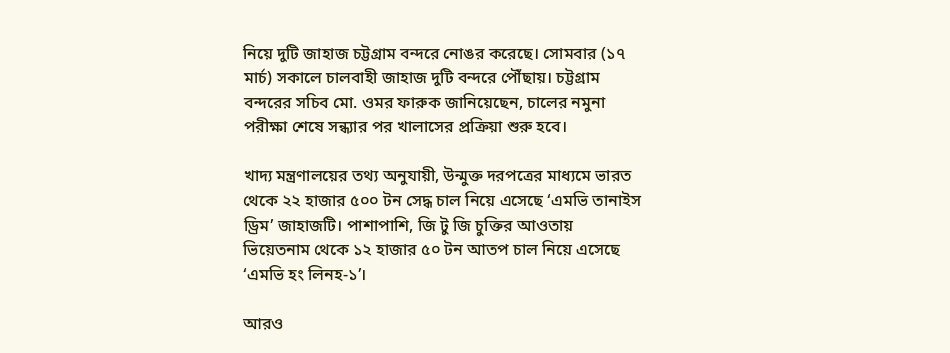নিয়ে দুটি জাহাজ চট্টগ্রাম বন্দরে নোঙর করেছে। সোমবার (১৭ মার্চ) সকালে চালবাহী জাহাজ দুটি বন্দরে পৌঁছায়। চট্টগ্রাম বন্দরের সচিব মো. ওমর ফারুক জানিয়েছেন, চালের নমুনা পরীক্ষা শেষে সন্ধ্যার পর খালাসের প্রক্রিয়া শুরু হবে।

খাদ্য মন্ত্রণালয়ের তথ্য অনুযায়ী, উন্মুক্ত দরপত্রের মাধ্যমে ভারত থেকে ২২ হাজার ৫০০ টন সেদ্ধ চাল নিয়ে এসেছে ‘এমভি তানাইস ড্রিম’ জাহাজটি। পাশাপাশি, জি টু জি চুক্তির আওতায় ভিয়েতনাম থেকে ১২ হাজার ৫০ টন আতপ চাল নিয়ে এসেছে ‘এমভি হং লিনহ-১’।

আরও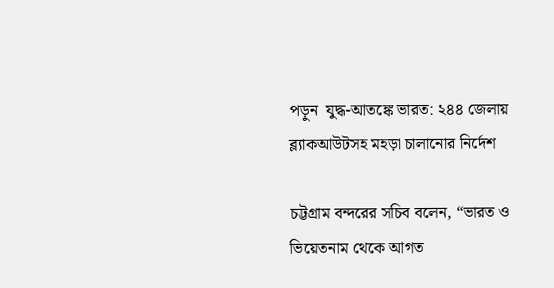পড়ুন  যুদ্ধ-আতঙ্কে ভারত: ২৪৪ জেলায় ব্ল্যাকআউটসহ মহড়া চালানোর নির্দেশ

চট্টগ্রাম বন্দরের সচিব বলেন, “ভারত ও ভিয়েতনাম থেকে আগত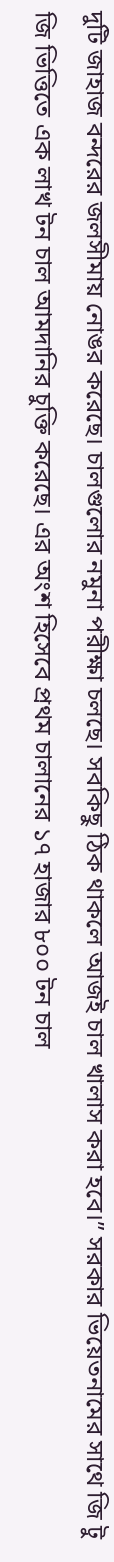দুটি জাহাজ বন্দরের জলসীমায় নোঙর করেছে। চালগুলোর নমুনা পরীক্ষা চলছে। সবকিছু ঠিক থাকলে আজই চাল খালাস করা হবে।” সরকার ভিয়েতনামের সাথে জি টু জি ভিত্তিতে এক লাখ টন চাল আমদানির চুক্তি করেছে। এর অংশ হিসেবে প্রথম চালানের ১৭ হাজার ৮০০ টন চাল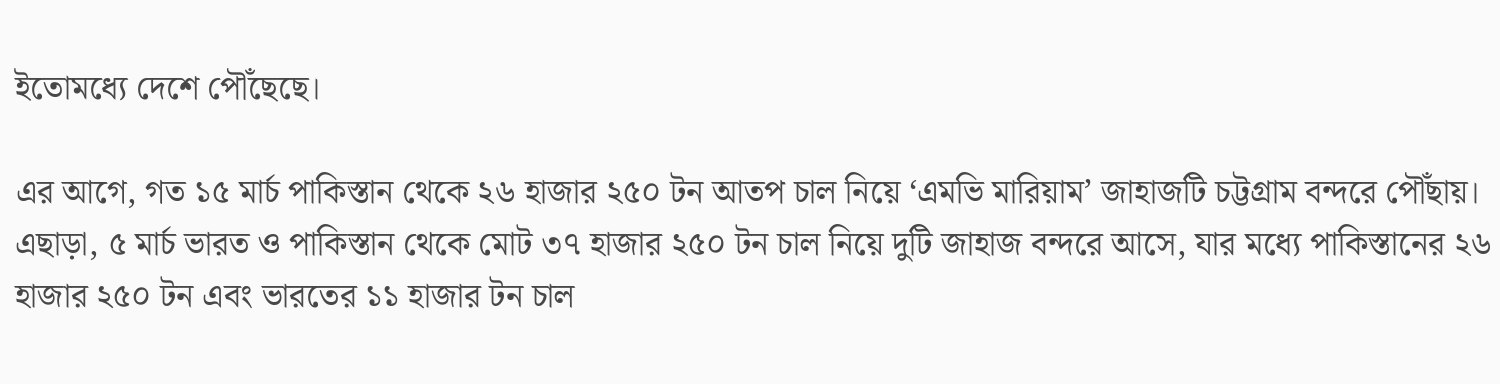ইতোমধ্যে দেশে পৌঁছেছে।

এর আগে, গত ১৫ মার্চ পাকিস্তান থেকে ২৬ হাজার ২৫০ টন আতপ চাল নিয়ে ‘এমভি মারিয়াম’ জাহাজটি চট্টগ্রাম বন্দরে পৌঁছায়। এছাড়া, ৫ মার্চ ভারত ও পাকিস্তান থেকে মোট ৩৭ হাজার ২৫০ টন চাল নিয়ে দুটি জাহাজ বন্দরে আসে, যার মধ্যে পাকিস্তানের ২৬ হাজার ২৫০ টন এবং ভারতের ১১ হাজার টন চাল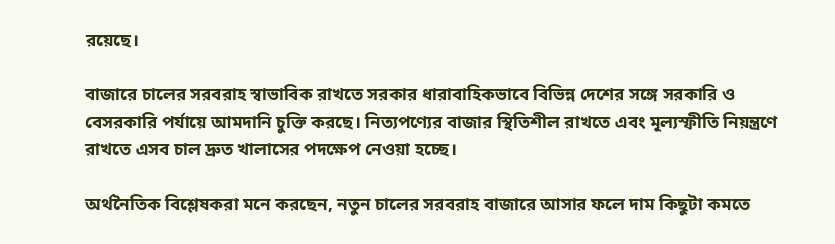রয়েছে।

বাজারে চালের সরবরাহ স্বাভাবিক রাখতে সরকার ধারাবাহিকভাবে বিভিন্ন দেশের সঙ্গে সরকারি ও বেসরকারি পর্যায়ে আমদানি চুক্তি করছে। নিত্যপণ্যের বাজার স্থিতিশীল রাখতে এবং মূল্যস্ফীতি নিয়ন্ত্রণে রাখতে এসব চাল দ্রুত খালাসের পদক্ষেপ নেওয়া হচ্ছে।

অর্থনৈতিক বিশ্লেষকরা মনে করছেন, নতুন চালের সরবরাহ বাজারে আসার ফলে দাম কিছুটা কমতে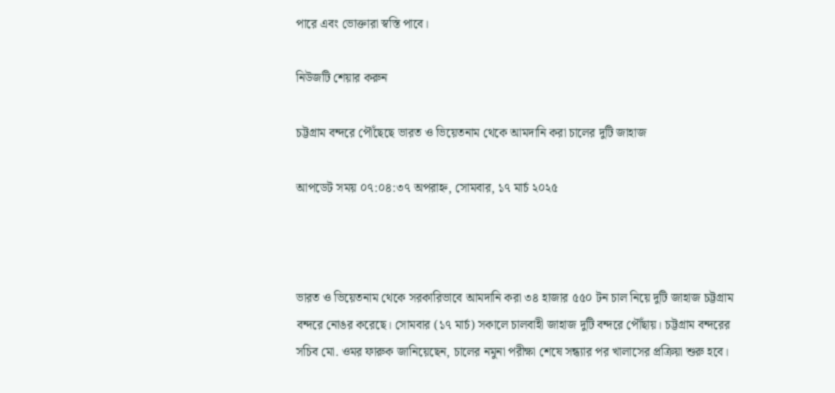পারে এবং ভোক্তারা স্বস্তি পাবে।

নিউজটি শেয়ার করুন

চট্টগ্রাম বন্দরে পৌঁছেছে ভারত ও ভিয়েতনাম থেকে আমদানি করা চালের দুটি জাহাজ

আপডেট সময় ০৭:০৪:৩৭ অপরাহ্ন, সোমবার, ১৭ মার্চ ২০২৫



ভারত ও ভিয়েতনাম থেকে সরকারিভাবে আমদানি করা ৩৪ হাজার ৫৫০ টন চাল নিয়ে দুটি জাহাজ চট্টগ্রাম বন্দরে নোঙর করেছে। সোমবার (১৭ মার্চ) সকালে চালবাহী জাহাজ দুটি বন্দরে পৌঁছায়। চট্টগ্রাম বন্দরের সচিব মো. ওমর ফারুক জানিয়েছেন, চালের নমুনা পরীক্ষা শেষে সন্ধ্যার পর খালাসের প্রক্রিয়া শুরু হবে।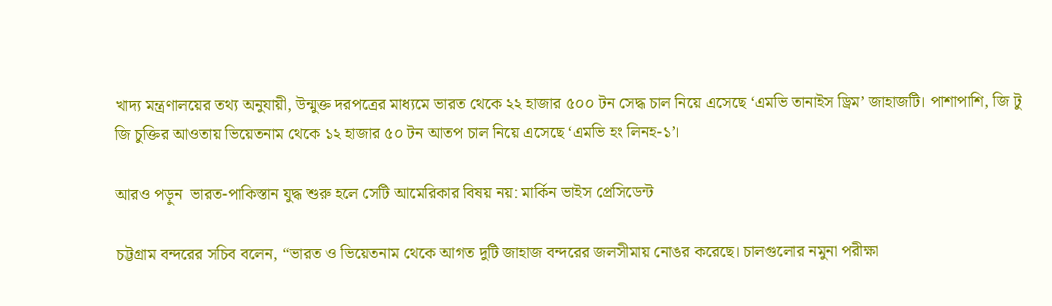খাদ্য মন্ত্রণালয়ের তথ্য অনুযায়ী, উন্মুক্ত দরপত্রের মাধ্যমে ভারত থেকে ২২ হাজার ৫০০ টন সেদ্ধ চাল নিয়ে এসেছে ‘এমভি তানাইস ড্রিম’ জাহাজটি। পাশাপাশি, জি টু জি চুক্তির আওতায় ভিয়েতনাম থেকে ১২ হাজার ৫০ টন আতপ চাল নিয়ে এসেছে ‘এমভি হং লিনহ-১’।

আরও পড়ুন  ভারত-পাকিস্তান যুদ্ধ শুরু হলে সেটি আমেরিকার বিষয় নয়: মার্কিন ভাইস প্রেসিডেন্ট

চট্টগ্রাম বন্দরের সচিব বলেন, “ভারত ও ভিয়েতনাম থেকে আগত দুটি জাহাজ বন্দরের জলসীমায় নোঙর করেছে। চালগুলোর নমুনা পরীক্ষা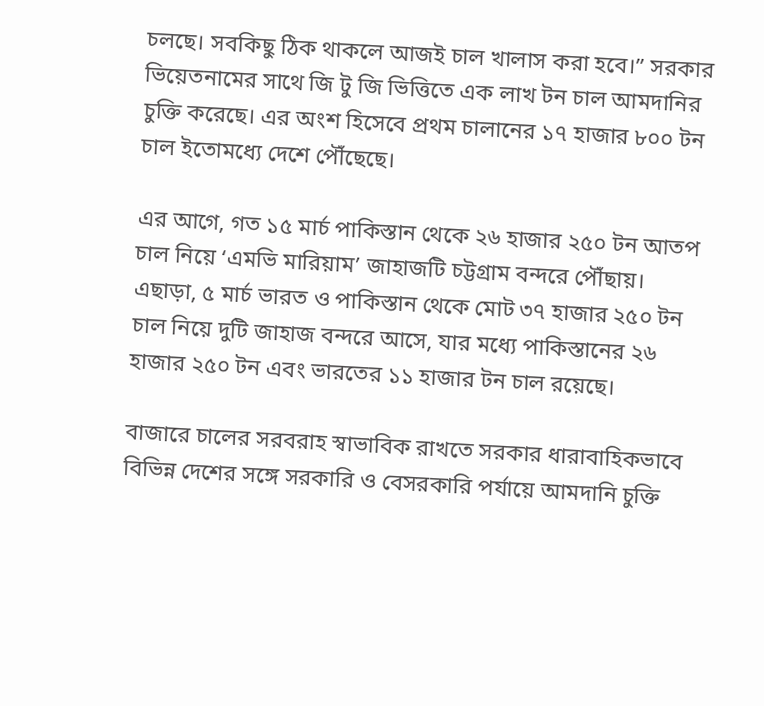চলছে। সবকিছু ঠিক থাকলে আজই চাল খালাস করা হবে।” সরকার ভিয়েতনামের সাথে জি টু জি ভিত্তিতে এক লাখ টন চাল আমদানির চুক্তি করেছে। এর অংশ হিসেবে প্রথম চালানের ১৭ হাজার ৮০০ টন চাল ইতোমধ্যে দেশে পৌঁছেছে।

এর আগে, গত ১৫ মার্চ পাকিস্তান থেকে ২৬ হাজার ২৫০ টন আতপ চাল নিয়ে ‘এমভি মারিয়াম’ জাহাজটি চট্টগ্রাম বন্দরে পৌঁছায়। এছাড়া, ৫ মার্চ ভারত ও পাকিস্তান থেকে মোট ৩৭ হাজার ২৫০ টন চাল নিয়ে দুটি জাহাজ বন্দরে আসে, যার মধ্যে পাকিস্তানের ২৬ হাজার ২৫০ টন এবং ভারতের ১১ হাজার টন চাল রয়েছে।

বাজারে চালের সরবরাহ স্বাভাবিক রাখতে সরকার ধারাবাহিকভাবে বিভিন্ন দেশের সঙ্গে সরকারি ও বেসরকারি পর্যায়ে আমদানি চুক্তি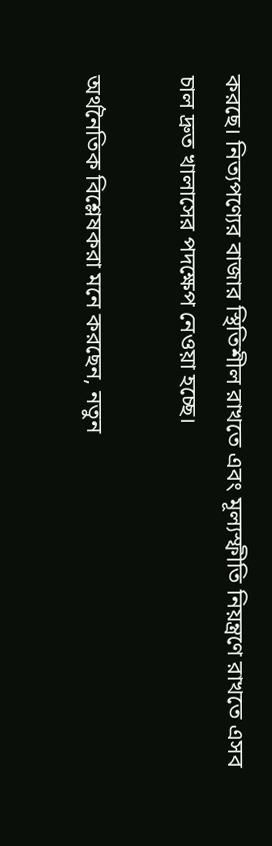করছে। নিত্যপণ্যের বাজার স্থিতিশীল রাখতে এবং মূল্যস্ফীতি নিয়ন্ত্রণে রাখতে এসব চাল দ্রুত খালাসের পদক্ষেপ নেওয়া হচ্ছে।

অর্থনৈতিক বিশ্লেষকরা মনে করছেন, নতুন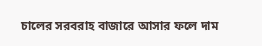চালের সরবরাহ বাজারে আসার ফলে দাম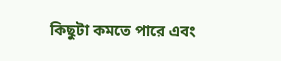কিছুটা কমতে পারে এবং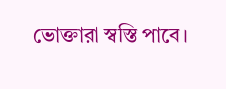ভোক্তারা স্বস্তি পাবে।